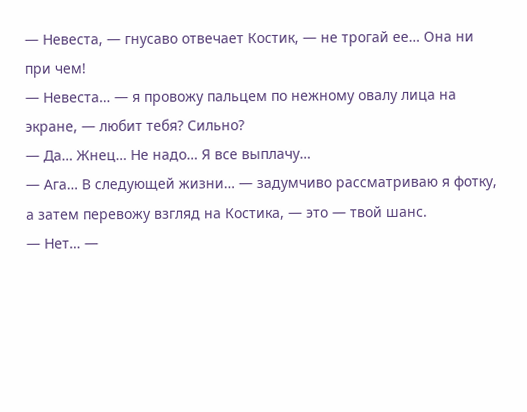— Невеста, — гнусаво отвечает Костик, — не трогай ее… Она ни при чем!
— Невеста… — я провожу пальцем по нежному овалу лица на экране, — любит тебя? Сильно?
— Да… Жнец… Не надо… Я все выплачу…
— Ага… В следующей жизни… — задумчиво рассматриваю я фотку, а затем перевожу взгляд на Костика, — это — твой шанс.
— Нет… —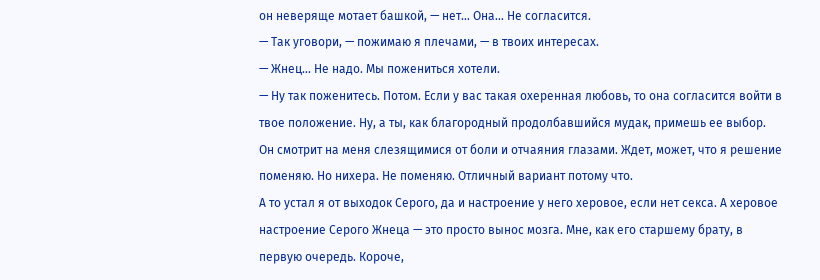он неверяще мотает башкой, — нет… Она… Не согласится.
— Так уговори, — пожимаю я плечами, — в твоих интересах.
— Жнец… Не надо. Мы пожениться хотели.
— Ну так поженитесь. Потом. Если у вас такая охеренная любовь, то она согласится войти в твое положение. Ну, а ты, как благородный продолбавшийся мудак, примешь ее выбор.
Он смотрит на меня слезящимися от боли и отчаяния глазами. Ждет, может, что я решение поменяю. Но нихера. Не поменяю. Отличный вариант потому что.
А то устал я от выходок Серого, да и настроение у него херовое, если нет секса. А херовое настроение Серого Жнеца — это просто вынос мозга. Мне, как его старшему брату, в первую очередь. Короче,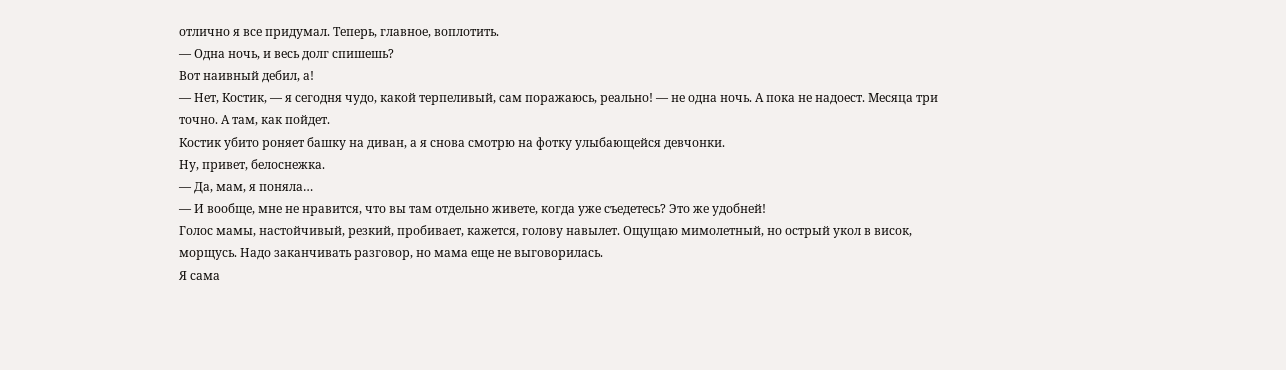отлично я все придумал. Теперь, главное, воплотить.
— Одна ночь, и весь долг спишешь?
Вот наивный дебил, а!
— Нет, Костик, — я сегодня чудо, какой терпеливый, сам поражаюсь, реально! — не одна ночь. А пока не надоест. Месяца три точно. А там, как пойдет.
Костик убито роняет башку на диван, а я снова смотрю на фотку улыбающейся девчонки.
Ну, привет, белоснежка.
— Да, мам, я поняла…
— И вообще, мне не нравится, что вы там отдельно живете, когда уже съедетесь? Это же удобней!
Голос мамы, настойчивый, резкий, пробивает, кажется, голову навылет. Ощущаю мимолетный, но острый укол в висок, морщусь. Надо заканчивать разговор, но мама еще не выговорилась.
Я сама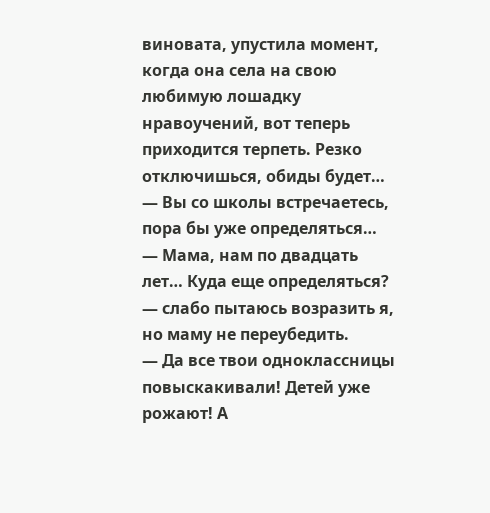виновата, упустила момент, когда она села на свою любимую лошадку нравоучений, вот теперь приходится терпеть. Резко отключишься, обиды будет…
— Вы со школы встречаетесь, пора бы уже определяться…
— Мама, нам по двадцать лет… Куда еще определяться? — слабо пытаюсь возразить я, но маму не переубедить.
— Да все твои одноклассницы повыскакивали! Детей уже рожают! А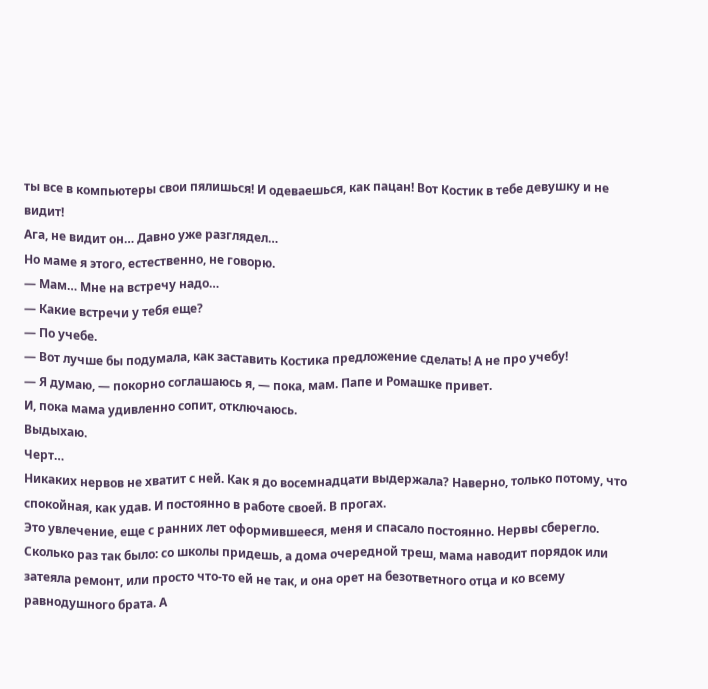ты все в компьютеры свои пялишься! И одеваешься, как пацан! Вот Костик в тебе девушку и не видит!
Ага, не видит он… Давно уже разглядел…
Но маме я этого, естественно, не говорю.
— Мам… Мне на встречу надо…
— Какие встречи у тебя еще?
— По учебе.
— Вот лучше бы подумала, как заставить Костика предложение сделать! А не про учебу!
— Я думаю, — покорно соглашаюсь я, — пока, мам. Папе и Ромашке привет.
И, пока мама удивленно сопит, отключаюсь.
Выдыхаю.
Черт…
Никаких нервов не хватит с ней. Как я до восемнадцати выдержала? Наверно, только потому, что спокойная, как удав. И постоянно в работе своей. В прогах.
Это увлечение, еще с ранних лет оформившееся, меня и спасало постоянно. Нервы сберегло.
Сколько раз так было: со школы придешь, а дома очередной треш, мама наводит порядок или затеяла ремонт, или просто что-то ей не так, и она орет на безответного отца и ко всему равнодушного брата. А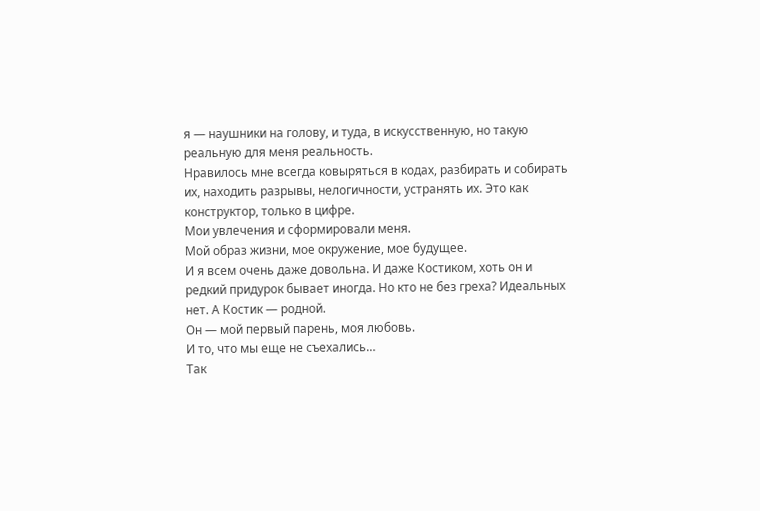я — наушники на голову, и туда, в искусственную, но такую реальную для меня реальность.
Нравилось мне всегда ковыряться в кодах, разбирать и собирать их, находить разрывы, нелогичности, устранять их. Это как конструктор, только в цифре.
Мои увлечения и сформировали меня.
Мой образ жизни, мое окружение, мое будущее.
И я всем очень даже довольна. И даже Костиком, хоть он и редкий придурок бывает иногда. Но кто не без греха? Идеальных нет. А Костик — родной.
Он — мой первый парень, моя любовь.
И то, что мы еще не съехались…
Так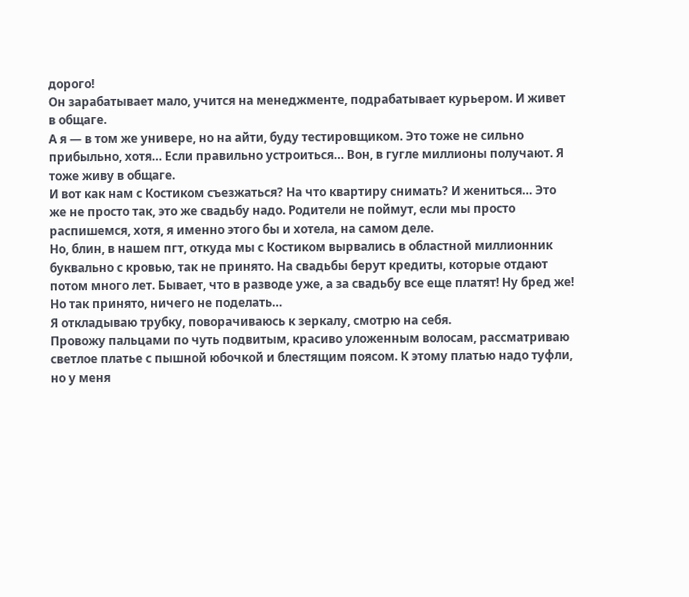дорого!
Он зарабатывает мало, учится на менеджменте, подрабатывает курьером. И живет в общаге.
А я — в том же универе, но на айти, буду тестировщиком. Это тоже не сильно прибыльно, хотя… Если правильно устроиться… Вон, в гугле миллионы получают. Я тоже живу в общаге.
И вот как нам с Костиком съезжаться? На что квартиру снимать? И жениться… Это же не просто так, это же свадьбу надо. Родители не поймут, если мы просто распишемся, хотя, я именно этого бы и хотела, на самом деле.
Но, блин, в нашем пгт, откуда мы с Костиком вырвались в областной миллионник буквально с кровью, так не принято. На свадьбы берут кредиты, которые отдают потом много лет. Бывает, что в разводе уже, а за свадьбу все еще платят! Ну бред же!
Но так принято, ничего не поделать…
Я откладываю трубку, поворачиваюсь к зеркалу, смотрю на себя.
Провожу пальцами по чуть подвитым, красиво уложенным волосам, рассматриваю светлое платье с пышной юбочкой и блестящим поясом. К этому платью надо туфли, но у меня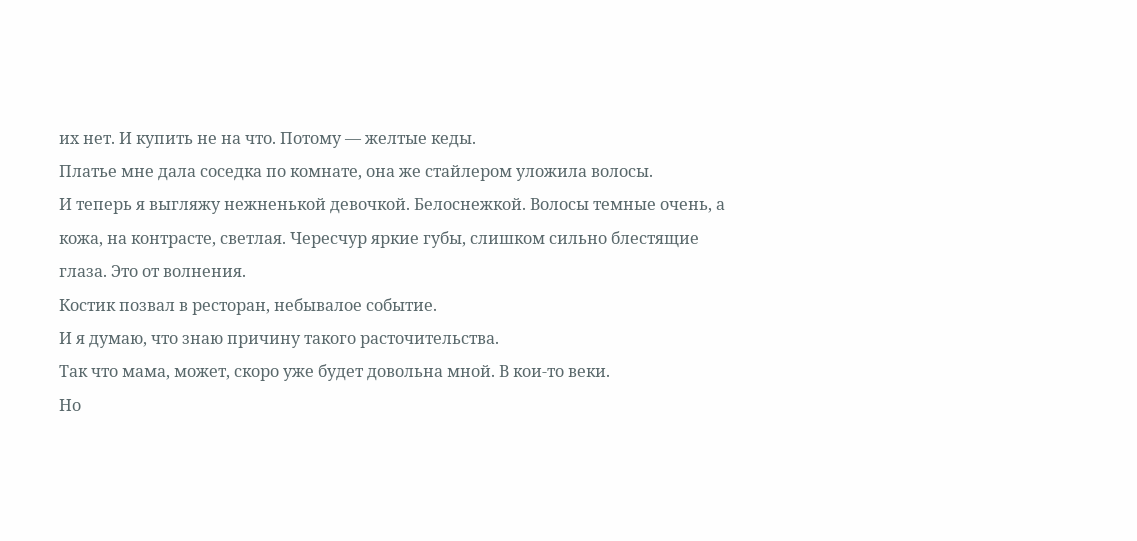их нет. И купить не на что. Потому — желтые кеды.
Платье мне дала соседка по комнате, она же стайлером уложила волосы.
И теперь я выгляжу нежненькой девочкой. Белоснежкой. Волосы темные очень, а кожа, на контрасте, светлая. Чересчур яркие губы, слишком сильно блестящие глаза. Это от волнения.
Костик позвал в ресторан, небывалое событие.
И я думаю, что знаю причину такого расточительства.
Так что мама, может, скоро уже будет довольна мной. В кои-то веки.
Но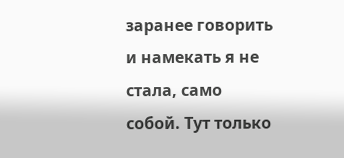заранее говорить и намекать я не стала, само собой. Тут только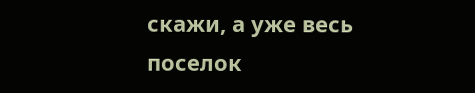скажи, а уже весь поселок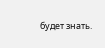будет знать.